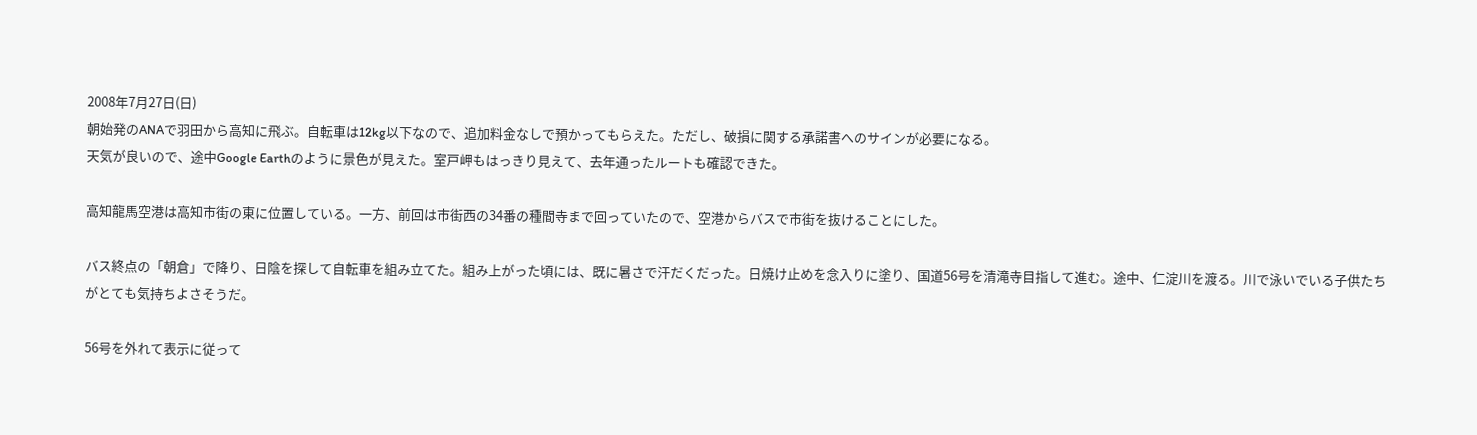2008年7月27日(日)
朝始発のANAで羽田から高知に飛ぶ。自転車は12kg以下なので、追加料金なしで預かってもらえた。ただし、破損に関する承諾書へのサインが必要になる。
天気が良いので、途中Google Earthのように景色が見えた。室戸岬もはっきり見えて、去年通ったルートも確認できた。

高知龍馬空港は高知市街の東に位置している。一方、前回は市街西の34番の種間寺まで回っていたので、空港からバスで市街を抜けることにした。

バス終点の「朝倉」で降り、日陰を探して自転車を組み立てた。組み上がった頃には、既に暑さで汗だくだった。日焼け止めを念入りに塗り、国道56号を清滝寺目指して進む。途中、仁淀川を渡る。川で泳いでいる子供たちがとても気持ちよさそうだ。

56号を外れて表示に従って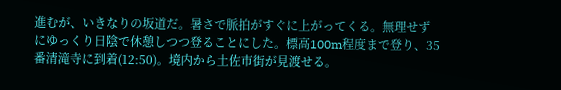進むが、いきなりの坂道だ。暑さで脈拍がすぐに上がってくる。無理せずにゆっくり日陰で休憩しつつ登ることにした。標高100m程度まで登り、35番清滝寺に到着(12:50)。境内から土佐市街が見渡せる。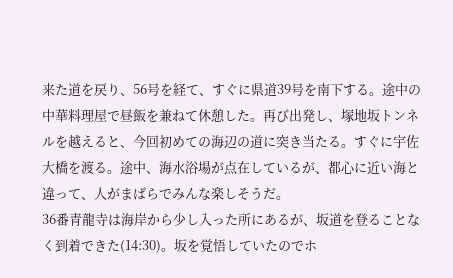来た道を戻り、56号を経て、すぐに県道39号を南下する。途中の中華料理屋で昼飯を兼ねて休憩した。再び出発し、塚地坂トンネルを越えると、今回初めての海辺の道に突き当たる。すぐに宇佐大橋を渡る。途中、海水浴場が点在しているが、都心に近い海と違って、人がまばらでみんな楽しそうだ。
36番青龍寺は海岸から少し入った所にあるが、坂道を登ることなく到着できた(14:30)。坂を覚悟していたのでホ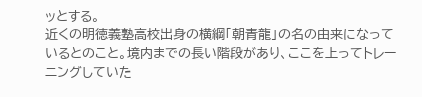ッとする。
近くの明徳義塾高校出身の横綱「朝青龍」の名の由来になっているとのこと。境内までの長い階段があり、ここを上ってトレーニングしていた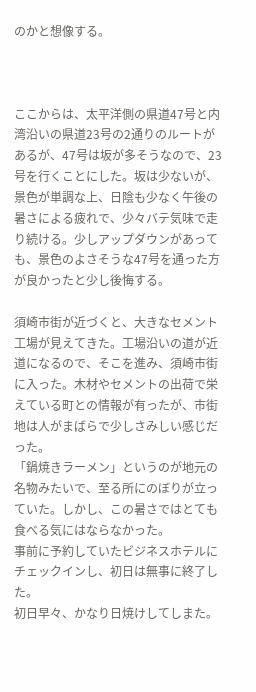のかと想像する。



ここからは、太平洋側の県道47号と内湾沿いの県道23号の2通りのルートがあるが、47号は坂が多そうなので、23号を行くことにした。坂は少ないが、景色が単調な上、日陰も少なく午後の暑さによる疲れで、少々バテ気味で走り続ける。少しアップダウンがあっても、景色のよさそうな47号を通った方が良かったと少し後悔する。

須崎市街が近づくと、大きなセメント工場が見えてきた。工場沿いの道が近道になるので、そこを進み、須崎市街に入った。木材やセメントの出荷で栄えている町との情報が有ったが、市街地は人がまばらで少しさみしい感じだった。
「鍋焼きラーメン」というのが地元の名物みたいで、至る所にのぼりが立っていた。しかし、この暑さではとても食べる気にはならなかった。
事前に予約していたビジネスホテルにチェックインし、初日は無事に終了した。
初日早々、かなり日焼けしてしまた。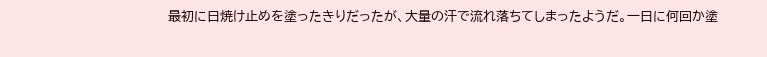最初に日焼け止めを塗ったきりだったが、大量の汗で流れ落ちてしまったようだ。一日に何回か塗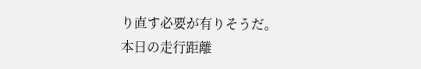り直す必要が有りそうだ。
本日の走行距離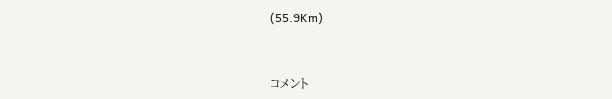(55.9Km)


コメント